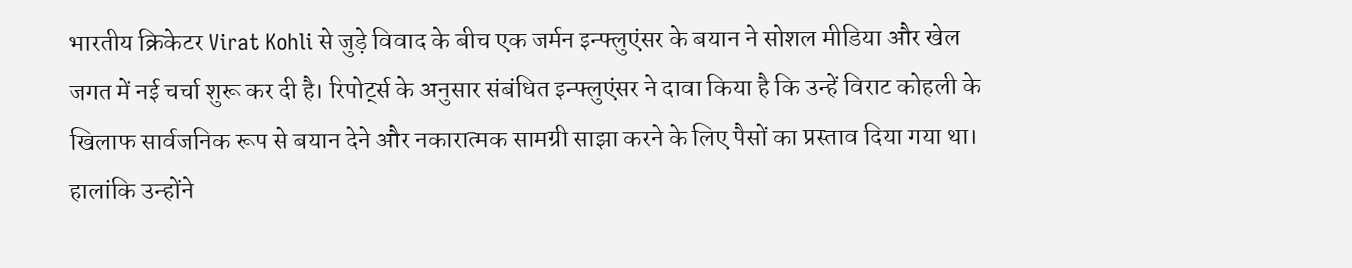भारतीय क्रिकेटर Virat Kohli से जुड़े विवाद के बीच एक जर्मन इन्फ्लुएंसर के बयान ने सोशल मीडिया और खेल जगत में नई चर्चा शुरू कर दी है। रिपोर्ट्स के अनुसार संबंधित इन्फ्लुएंसर ने दावा किया है कि उन्हें विराट कोहली के खिलाफ सार्वजनिक रूप से बयान देने और नकारात्मक सामग्री साझा करने के लिए पैसों का प्रस्ताव दिया गया था। हालांकि उन्होंने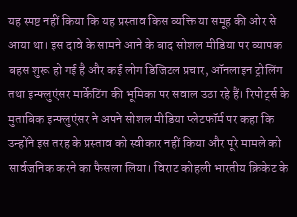यह स्पष्ट नहीं किया कि यह प्रस्ताव किस व्यक्ति या समूह की ओर से आया था। इस दावे के सामने आने के बाद सोशल मीडिया पर व्यापक बहस शुरू हो गई है और कई लोग डिजिटल प्रचार, ऑनलाइन ट्रोलिंग तथा इन्फ्लुएंसर मार्केटिंग की भूमिका पर सवाल उठा रहे हैं। रिपोर्ट्स के मुताबिक इन्फ्लुएंसर ने अपने सोशल मीडिया प्लेटफॉर्म पर कहा कि उन्होंने इस तरह के प्रस्ताव को स्वीकार नहीं किया और पूरे मामले को सार्वजनिक करने का फैसला लिया। विराट कोहली भारतीय क्रिकेट के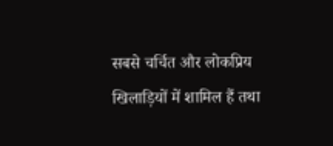सबसे चर्चित और लोकप्रिय खिलाड़ियों में शामिल हैं तथा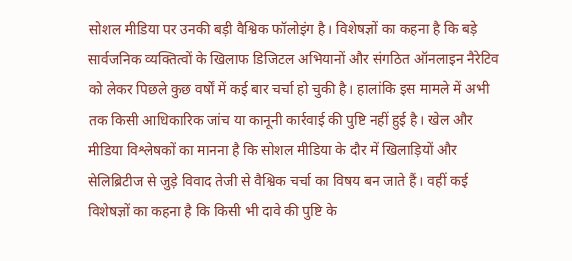सोशल मीडिया पर उनकी बड़ी वैश्विक फॉलोइंग है। विशेषज्ञों का कहना है कि बड़े सार्वजनिक व्यक्तित्वों के खिलाफ डिजिटल अभियानों और संगठित ऑनलाइन नैरेटिव को लेकर पिछले कुछ वर्षों में कई बार चर्चा हो चुकी है। हालांकि इस मामले में अभी तक किसी आधिकारिक जांच या कानूनी कार्रवाई की पुष्टि नहीं हुई है। खेल और मीडिया विश्लेषकों का मानना है कि सोशल मीडिया के दौर में खिलाड़ियों और सेलिब्रिटीज से जुड़े विवाद तेजी से वैश्विक चर्चा का विषय बन जाते हैं। वहीं कई विशेषज्ञों का कहना है कि किसी भी दावे की पुष्टि के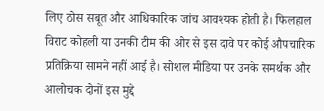लिए ठोस सबूत और आधिकारिक जांच आवश्यक होती है। फिलहाल विराट कोहली या उनकी टीम की ओर से इस दावे पर कोई औपचारिक प्रतिक्रिया सामने नहीं आई है। सोशल मीडिया पर उनके समर्थक और आलोचक दोनों इस मुद्दे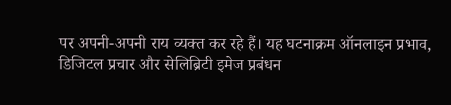पर अपनी-अपनी राय व्यक्त कर रहे हैं। यह घटनाक्रम ऑनलाइन प्रभाव, डिजिटल प्रचार और सेलिब्रिटी इमेज प्रबंधन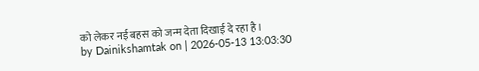को लेकर नई बहस को जन्म देता दिखाई दे रहा है।
by Dainikshamtak on | 2026-05-13 13:03:30